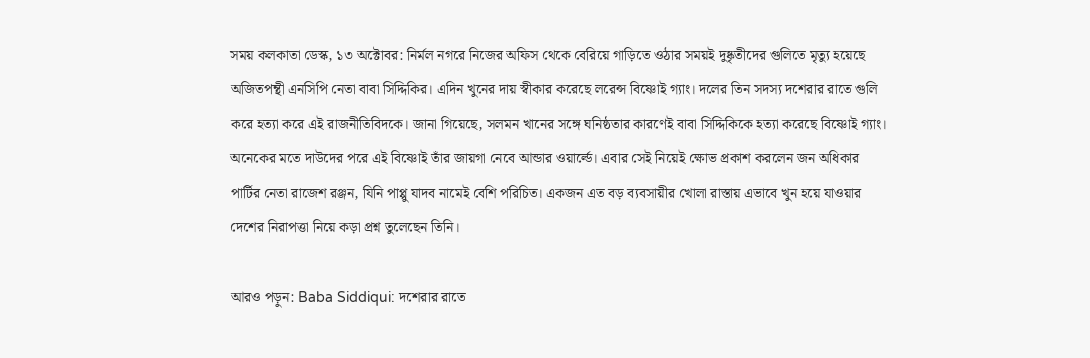সময় কলকাতা ডেস্ক, ১৩ অক্টোবর: নির্মল নগরে নিজের অফিস থেকে বেরিয়ে গাড়িতে ওঠার সময়ই দুষ্কৃতীদের গুলিতে মৃত্যু হয়েছে অজিতপন্থী এনসিপি নেতা বাবা সিদ্দিকির। এদিন খুনের দায় স্বীকার করেছে লরেন্স বিষ্ণোই গ্যাং। দলের তিন সদস্য দশেরার রাতে গুলি করে হত্যা করে এই রাজনীতিবিদকে। জানা গিয়েছে, সলমন খানের সঙ্গে ঘনিষ্ঠতার কারণেই বাবা সিদ্দিকিকে হত্যা করেছে বিষ্ণোই গ্যাং। অনেকের মতে দাউদের পরে এই বিষ্ণোই তাঁর জায়গা নেবে আন্ডার ওয়ার্ল্ডে। এবার সেই নিয়েই ক্ষোভ প্রকাশ করলেন জন অধিকার পার্টির নেতা রাজেশ রঞ্জন, যিনি পাপ্পু যাদব নামেই বেশি পরিচিত। একজন এত বড় ব্যবসায়ীর খোলা রাস্তায় এভাবে খুন হয়ে যাওয়ার দেশের নিরাপত্তা নিয়ে কড়া প্রশ্ন তুলেছেন তিনি।

আরও পড়ুন: Baba Siddiqui: দশেরার রাতে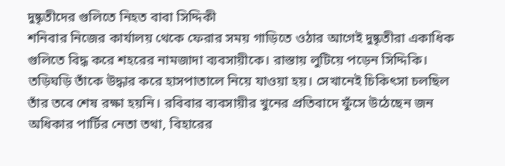দুষ্কৃতীদের গুলিতে নিহত বাবা সিদ্দিকী
শনিবার নিজের কার্যালয় থেকে ফেরার সময় গাড়িতে ওঠার আগেই দুষ্কৃতীরা একাধিক গুলিতে বিদ্ধ করে শহরের নামজাদা ব্যবসায়ীকে। রাস্তায় লুটিয়ে পড়েন সিদ্দিকি। তড়িঘড়ি তাঁকে উদ্ধার করে হাসপাতালে নিয়ে যাওয়া হয়। সেখানেই চিকিৎসা চলছিল তাঁর তবে শেষ রক্ষা হয়নি। রবিবার ব্যবসায়ীর খুনের প্রতিবাদে ফুঁসে উঠেছেন জন অধিকার পার্টির নেতা তথা, বিহারের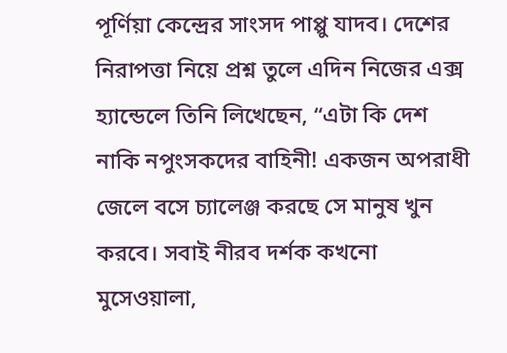পূর্ণিয়া কেন্দ্রের সাংসদ পাপ্পু যাদব। দেশের নিরাপত্তা নিয়ে প্রশ্ন তুলে এদিন নিজের এক্স হ্যান্ডেলে তিনি লিখেছেন, “এটা কি দেশ নাকি নপুংসকদের বাহিনী! একজন অপরাধী জেলে বসে চ্যালেঞ্জ করছে সে মানুষ খুন করবে। সবাই নীরব দর্শক কখনো মুসেওয়ালা,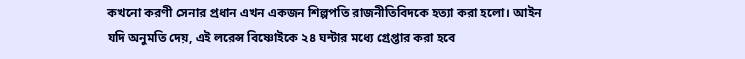কখনো করণী সেনার প্রধান এখন একজন শিল্পপতি রাজনীতিবিদকে হত্যা করা হলো। আইন যদি অনুমতি দেয়, এই লরেন্স বিষ্ণোইকে ২৪ ঘন্টার মধ্যে গ্রেপ্তার করা হবে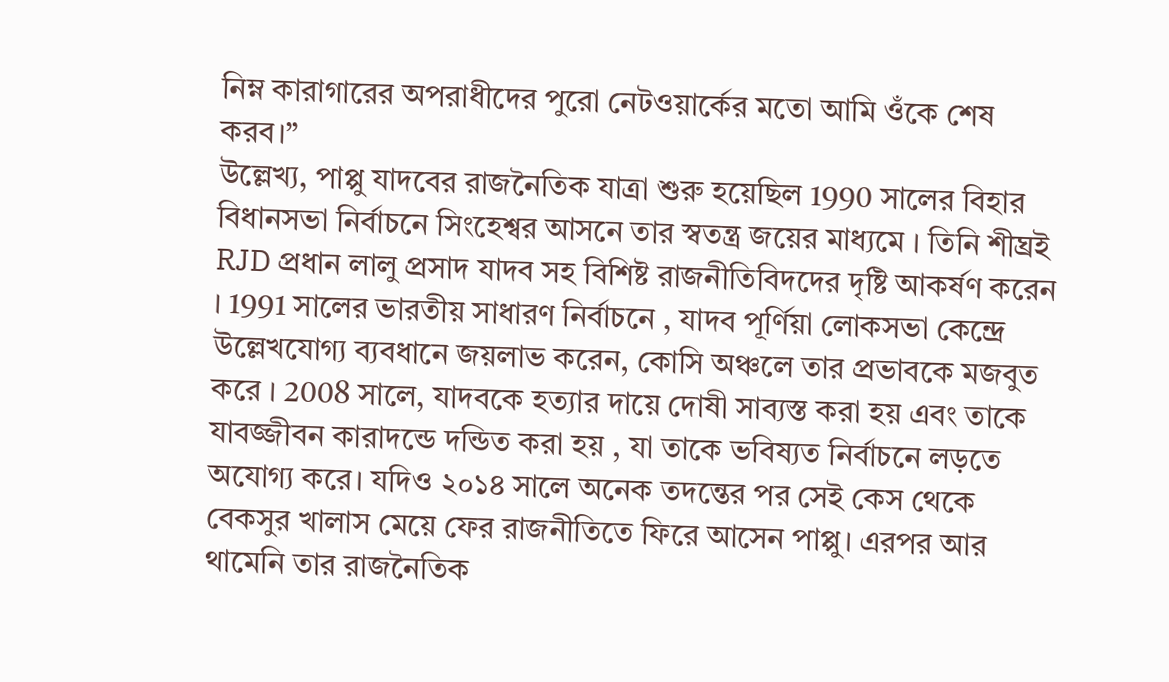নিম্ন কারাগারের অপরাধীদের পুরো নেটওয়ার্কের মতো আমি ওঁকে শেষ করব।”
উল্লেখ্য, পাপ্পু যাদবের রাজনৈতিক যাত্রা শুরু হয়েছিল 1990 সালের বিহার বিধানসভা নির্বাচনে সিংহেশ্বর আসনে তার স্বতন্ত্র জয়ের মাধ্যমে । তিনি শীঘ্রই RJD প্রধান লালু প্রসাদ যাদব সহ বিশিষ্ট রাজনীতিবিদদের দৃষ্টি আকর্ষণ করেন । 1991 সালের ভারতীয় সাধারণ নির্বাচনে , যাদব পূর্ণিয়া লোকসভা কেন্দ্রে উল্লেখযোগ্য ব্যবধানে জয়লাভ করেন, কোসি অঞ্চলে তার প্রভাবকে মজবুত করে । 2008 সালে, যাদবকে হত্যার দায়ে দোষী সাব্যস্ত করা হয় এবং তাকে যাবজ্জীবন কারাদন্ডে দন্ডিত করা হয় , যা তাকে ভবিষ্যত নির্বাচনে লড়তে অযোগ্য করে। যদিও ২০১৪ সালে অনেক তদন্তের পর সেই কেস থেকে বেকসুর খালাস মেয়ে ফের রাজনীতিতে ফিরে আসেন পাপ্পু। এরপর আর থামেনি তার রাজনৈতিক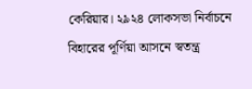কেরিয়ার। ২৯২৪ লোকসভা নির্বাচনে বিহারের পূর্ণিয়া আসনে স্বতন্ত্র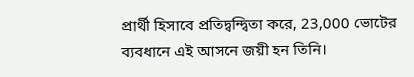প্রার্থী হিসাবে প্রতিদ্বন্দ্বিতা করে, 23,000 ভোটের ব্যবধানে এই আসনে জয়ী হন তিনি।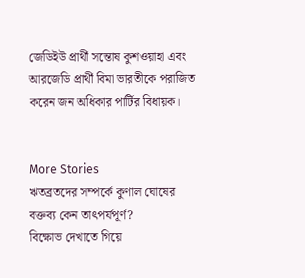জেডিইউ প্রার্থী সন্তোষ কুশওয়াহা এবং আরজেডি প্রার্থী বিমা ভারতীকে পরাজিত করেন জন অধিকার পার্টির বিধায়ক।


More Stories
ঋতব্রতদের সম্পর্কে কুণাল ঘোষের বক্তব্য কেন তাৎপর্যপূর্ণ?
বিক্ষোভ দেখাতে গিয়ে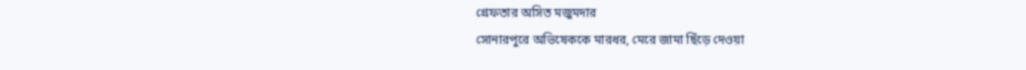গ্রেফতার অসিত মজুমদার
সোনারপুরে অভিষেককে মারধর, মেরে জামা ছিঁড়ে দেওয়া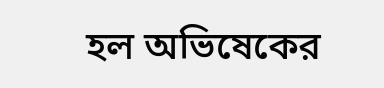হল অভিষেকের